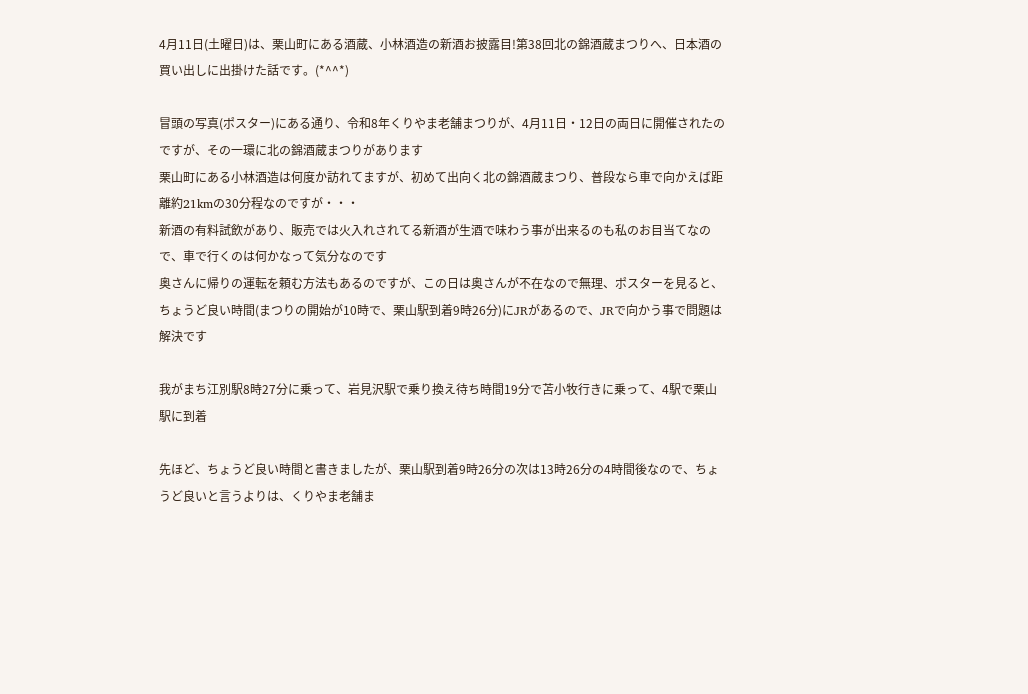4月11日(土曜日)は、栗山町にある酒蔵、小林酒造の新酒お披露目!第38回北の錦酒蔵まつりへ、日本酒の買い出しに出掛けた話です。(*^^*)

冒頭の写真(ポスター)にある通り、令和8年くりやま老舗まつりが、4月11日・12日の両日に開催されたのですが、その一環に北の錦酒蔵まつりがあります
栗山町にある小林酒造は何度か訪れてますが、初めて出向く北の錦酒蔵まつり、普段なら車で向かえば距離約21kmの30分程なのですが・・・
新酒の有料試飲があり、販売では火入れされてる新酒が生酒で味わう事が出来るのも私のお目当てなので、車で行くのは何かなって気分なのです
奥さんに帰りの運転を頼む方法もあるのですが、この日は奥さんが不在なので無理、ポスターを見ると、ちょうど良い時間(まつりの開始が10時で、栗山駅到着9時26分)にJRがあるので、JRで向かう事で問題は解決です

我がまち江別駅8時27分に乗って、岩見沢駅で乗り換え待ち時間19分で苫小牧行きに乗って、4駅で栗山駅に到着

先ほど、ちょうど良い時間と書きましたが、栗山駅到着9時26分の次は13時26分の4時間後なので、ちょうど良いと言うよりは、くりやま老舗ま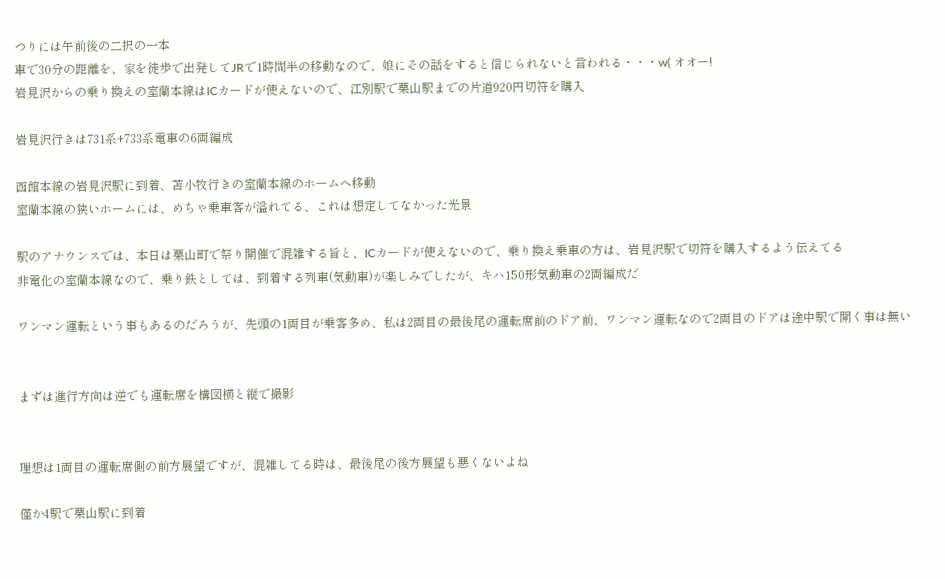つりには午前後の二択の一本
車で30分の距離を、家を徒歩で出発してJRで1時間半の移動なので、娘にその話をすると信じられないと言われる・・・w( オオー!
岩見沢からの乗り換えの室蘭本線はICカードが使えないので、江別駅で栗山駅までの片道920円切符を購入

岩見沢行きは731系+733系電車の6両編成

函館本線の岩見沢駅に到着、苫小牧行きの室蘭本線のホームへ移動
室蘭本線の狭いホームには、めちゃ乗車客が溢れてる、これは想定してなかった光景

駅のアナウンスでは、本日は栗山町で祭り開催で混雑する旨と、ICカードが使えないので、乗り換え乗車の方は、岩見沢駅で切符を購入するよう伝えてる
非電化の室蘭本線なので、乗り鉄としては、到着する列車(気動車)が楽しみでしたが、キハ150形気動車の2両編成だ

ワンマン運転という事もあるのだろうが、先頭の1両目が乗客多め、私は2両目の最後尾の運転席前のドア前、ワンマン運転なので2両目のドアは途中駅で開く事は無い


まずは進行方向は逆でも運転席を構図横と縦で撮影


理想は1両目の運転席側の前方展望ですが、混雑してる時は、最後尾の後方展望も悪くないよね

僅か4駅で栗山駅に到着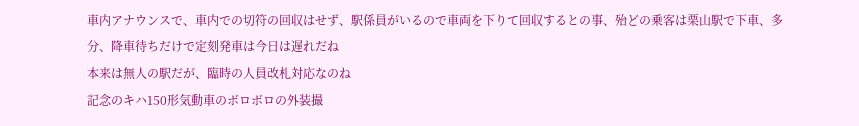車内アナウンスで、車内での切符の回収はせず、駅係員がいるので車両を下りて回収するとの事、殆どの乗客は栗山駅で下車、多分、降車待ちだけで定刻発車は今日は遅れだね
本来は無人の駅だが、臨時の人員改札対応なのね
記念のキハ150形気動車のボロボロの外装撮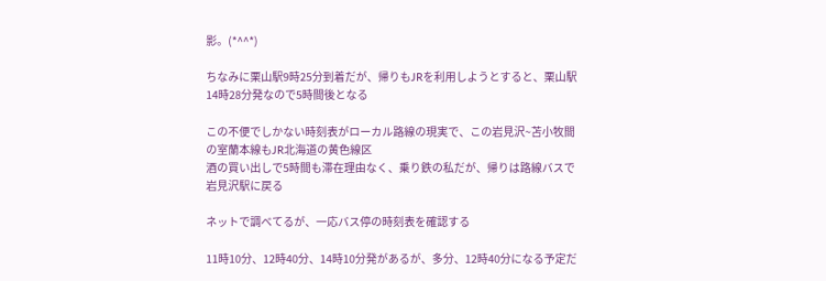影。(*^^*)

ちなみに栗山駅9時25分到着だが、帰りもJRを利用しようとすると、栗山駅14時28分発なので5時間後となる

この不便でしかない時刻表がローカル路線の現実で、この岩見沢~苫小牧間の室蘭本線もJR北海道の黄色線区
酒の買い出しで5時間も滞在理由なく、乗り鉄の私だが、帰りは路線バスで岩見沢駅に戻る

ネットで調べてるが、一応バス停の時刻表を確認する

11時10分、12時40分、14時10分発があるが、多分、12時40分になる予定だ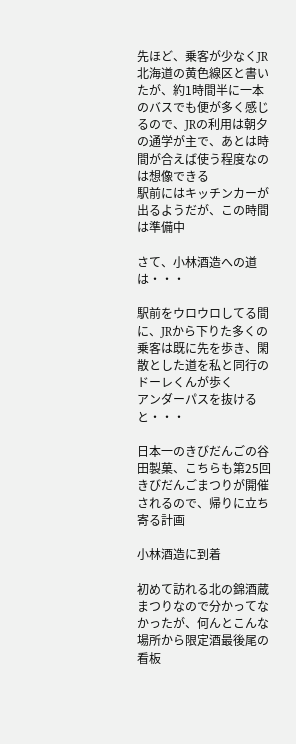先ほど、乗客が少なくJR北海道の黄色線区と書いたが、約1時間半に一本のバスでも便が多く感じるので、JRの利用は朝夕の通学が主で、あとは時間が合えば使う程度なのは想像できる
駅前にはキッチンカーが出るようだが、この時間は準備中

さて、小林酒造への道は・・・

駅前をウロウロしてる間に、JRから下りた多くの乗客は既に先を歩き、閑散とした道を私と同行のドーレくんが歩く
アンダーパスを抜けると・・・

日本一のきびだんごの谷田製菓、こちらも第25回きびだんごまつりが開催されるので、帰りに立ち寄る計画

小林酒造に到着

初めて訪れる北の錦酒蔵まつりなので分かってなかったが、何んとこんな場所から限定酒最後尾の看板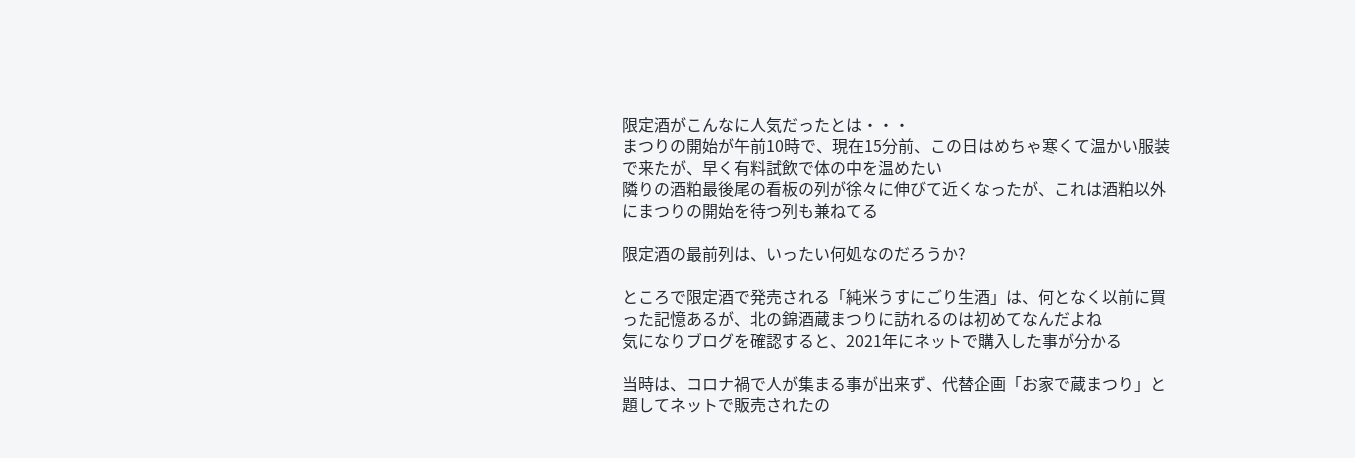限定酒がこんなに人気だったとは・・・
まつりの開始が午前10時で、現在15分前、この日はめちゃ寒くて温かい服装で来たが、早く有料試飲で体の中を温めたい
隣りの酒粕最後尾の看板の列が徐々に伸びて近くなったが、これは酒粕以外にまつりの開始を待つ列も兼ねてる

限定酒の最前列は、いったい何処なのだろうか?

ところで限定酒で発売される「純米うすにごり生酒」は、何となく以前に買った記憶あるが、北の錦酒蔵まつりに訪れるのは初めてなんだよね
気になりブログを確認すると、2021年にネットで購入した事が分かる

当時は、コロナ禍で人が集まる事が出来ず、代替企画「お家で蔵まつり」と題してネットで販売されたの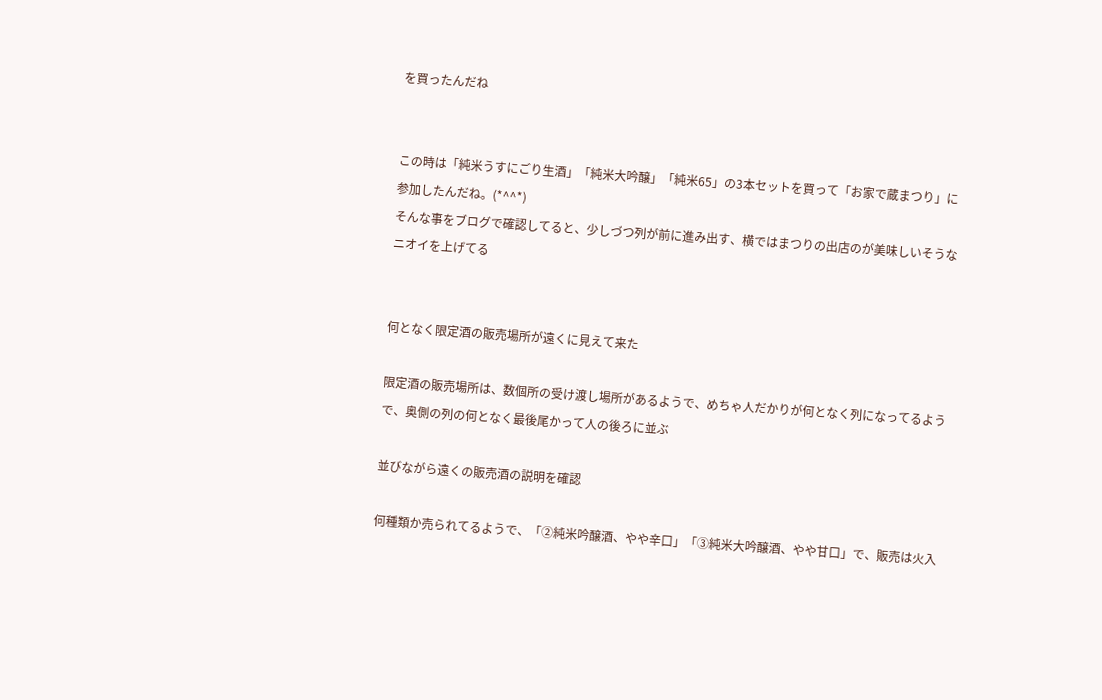を買ったんだね


この時は「純米うすにごり生酒」「純米大吟醸」「純米65」の3本セットを買って「お家で蔵まつり」に参加したんだね。(*^^*)
そんな事をブログで確認してると、少しづつ列が前に進み出す、横ではまつりの出店のが美味しいそうなニオイを上げてる


何となく限定酒の販売場所が遠くに見えて来た

限定酒の販売場所は、数個所の受け渡し場所があるようで、めちゃ人だかりが何となく列になってるようで、奥側の列の何となく最後尾かって人の後ろに並ぶ

並びながら遠くの販売酒の説明を確認

何種類か売られてるようで、「②純米吟醸酒、やや辛口」「③純米大吟醸酒、やや甘口」で、販売は火入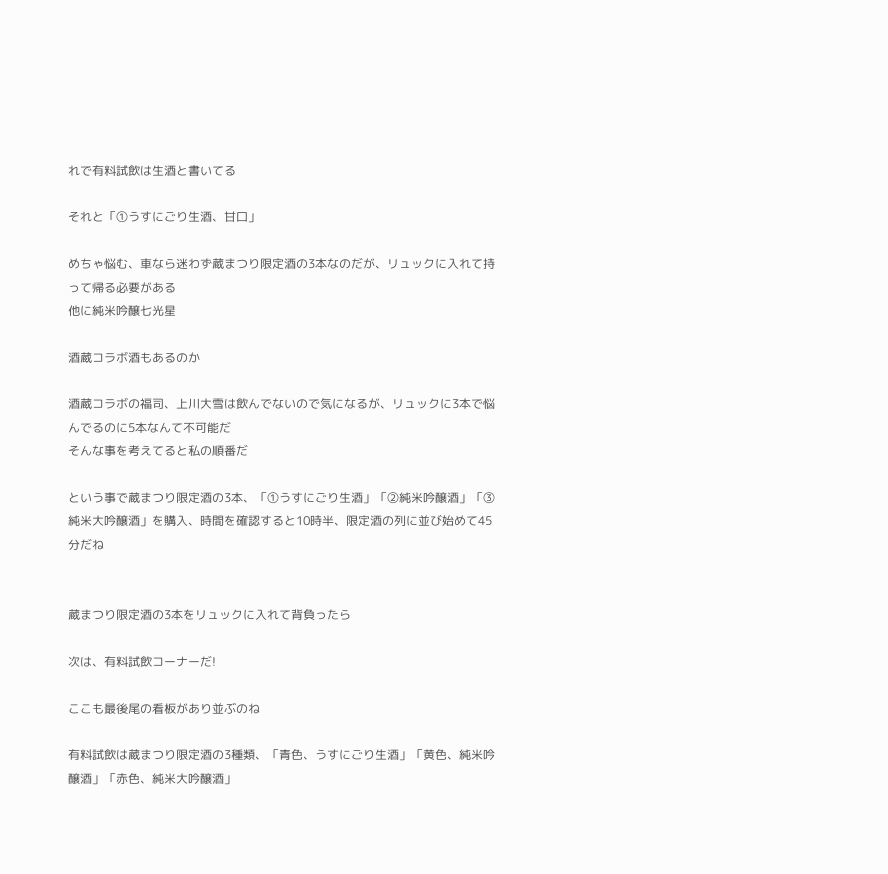れで有料試飲は生酒と書いてる

それと「①うすにごり生酒、甘口」

めちゃ悩む、車なら迷わず蔵まつり限定酒の3本なのだが、リュックに入れて持って帰る必要がある
他に純米吟醸七光星

酒蔵コラボ酒もあるのか

酒蔵コラボの福司、上川大雪は飲んでないので気になるが、リュックに3本で悩んでるのに5本なんて不可能だ
そんな事を考えてると私の順番だ

という事で蔵まつり限定酒の3本、「①うすにごり生酒」「②純米吟醸酒」「③純米大吟醸酒」を購入、時間を確認すると10時半、限定酒の列に並び始めて45分だね


蔵まつり限定酒の3本をリュックに入れて背負ったら

次は、有料試飲コーナーだ!

ここも最後尾の看板があり並ぶのね

有料試飲は蔵まつり限定酒の3種類、「青色、うすにごり生酒」「黄色、純米吟醸酒」「赤色、純米大吟醸酒」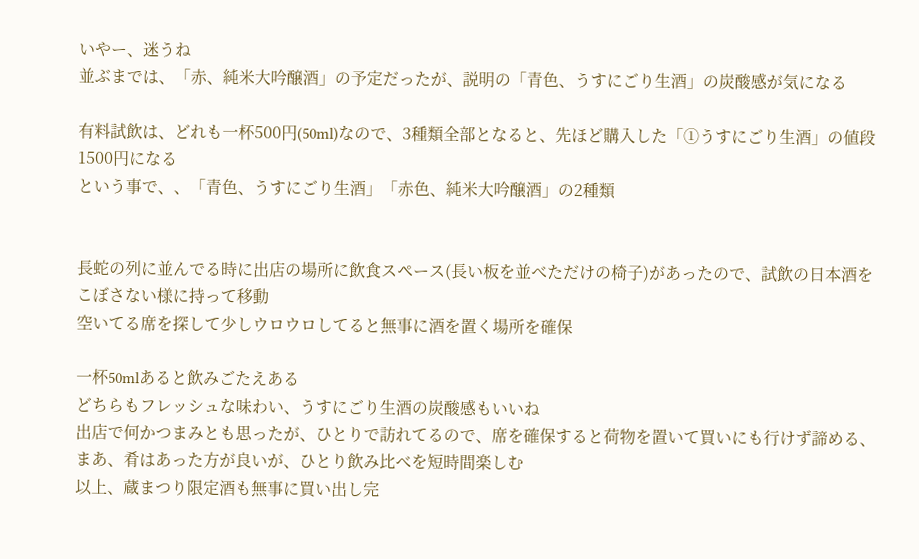いやー、迷うね
並ぶまでは、「赤、純米大吟醸酒」の予定だったが、説明の「青色、うすにごり生酒」の炭酸感が気になる

有料試飲は、どれも一杯500円(50ml)なので、3種類全部となると、先ほど購入した「①うすにごり生酒」の値段1500円になる
という事で、、「青色、うすにごり生酒」「赤色、純米大吟醸酒」の2種類


長蛇の列に並んでる時に出店の場所に飲食スペース(長い板を並べただけの椅子)があったので、試飲の日本酒をこぼさない様に持って移動
空いてる席を探して少しウロウロしてると無事に酒を置く場所を確保

一杯50mlあると飲みごたえある
どちらもフレッシュな味わい、うすにごり生酒の炭酸感もいいね
出店で何かつまみとも思ったが、ひとりで訪れてるので、席を確保すると荷物を置いて買いにも行けず諦める、まあ、肴はあった方が良いが、ひとり飲み比べを短時間楽しむ
以上、蔵まつり限定酒も無事に買い出し完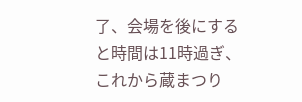了、会場を後にすると時間は11時過ぎ、これから蔵まつり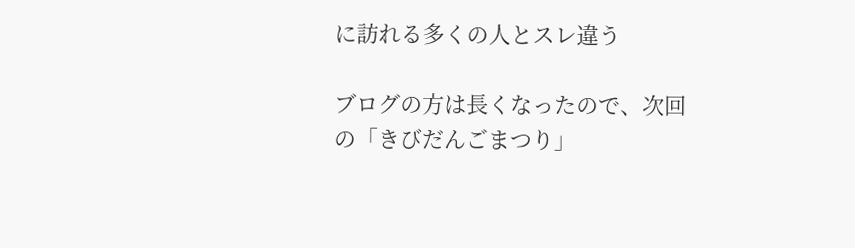に訪れる多くの人とスレ違う

ブログの方は長くなったので、次回の「きびだんごまつり」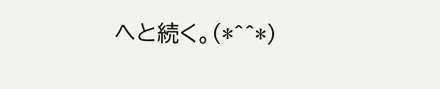へと続く。(*^^*)